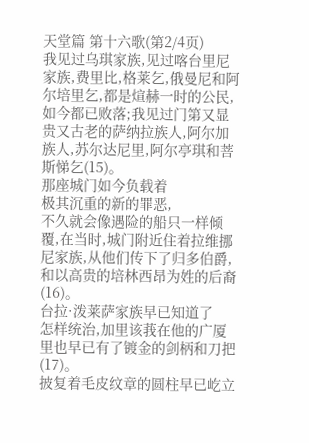天堂篇 第十六歌(第2/4页)
我见过乌琪家族,见过喀台里尼家族,费里比,格莱乞,俄曼尼和阿尔培里乞,都是煊赫一时的公民,如今都已败落;我见过门第又显贵又古老的萨纳拉族人,阿尔加族人,苏尔达尼里,阿尔亭琪和菩斯悌乞(15)。
那座城门如今负载着
极其沉重的新的罪恶,
不久就会像遇险的船只一样倾覆,在当时,城门附近住着拉维挪尼家族,从他们传下了归多伯爵,和以高贵的培林西昂为姓的后裔(16)。
台拉·泼莱萨家族早已知道了
怎样统治,加里该莪在他的广厦里也早已有了镀金的剑柄和刀把(17)。
披复着毛皮纹章的圆柱早已屹立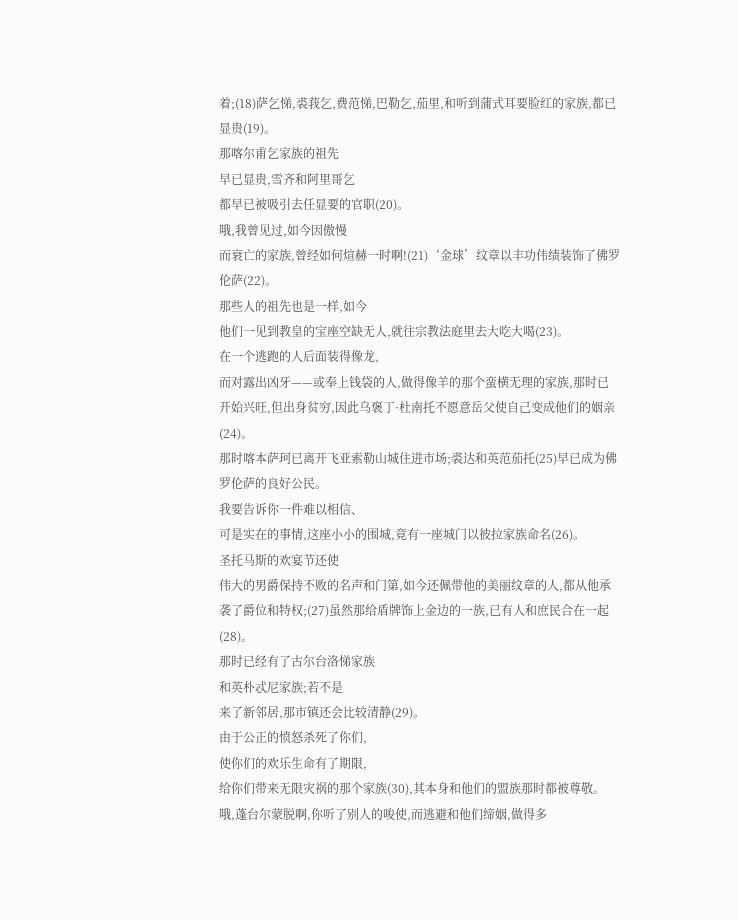着;(18)萨乞悌,裘莪乞,费范悌,巴勒乞,茄里,和听到蒲式耳要脸红的家族,都已显贵(19)。
那喀尔甫乞家族的祖先
早已显贵,雪齐和阿里哥乞
都早已被吸引去任显要的官职(20)。
哦,我曾见过,如今因傲慢
而衰亡的家族,曾经如何煊赫一时啊!(21)‘金球’纹章以丰功伟绩装饰了佛罗伦萨(22)。
那些人的祖先也是一样,如今
他们一见到教皇的宝座空缺无人,就往宗教法庭里去大吃大喝(23)。
在一个逃跑的人后面装得像龙,
而对露出凶牙——或奉上钱袋的人,做得像羊的那个蛮横无理的家族,那时已开始兴旺,但出身贫穷,因此乌褒丁·杜南托不愿意岳父使自己变成他们的姻亲(24)。
那时喀本萨珂已离开飞亚索勒山城住进市场;裘达和英范茄托(25)早已成为佛罗伦萨的良好公民。
我要告诉你一件难以相信、
可是实在的事情,这座小小的围城,竟有一座城门以彼拉家族命名(26)。
圣托马斯的欢宴节还使
伟大的男爵保持不败的名声和门第,如今还佩带他的美丽纹章的人,都从他承袭了爵位和特权;(27)虽然那给盾牌饰上金边的一族,已有人和庶民合在一起(28)。
那时已经有了古尔台洛悌家族
和英朴忒尼家族;若不是
来了新邻居,那市镇还会比较清静(29)。
由于公正的愤怒杀死了你们,
使你们的欢乐生命有了期限,
给你们带来无限灾祸的那个家族(30),其本身和他们的盟族那时都被尊敬。
哦,蓬台尔蒙脱啊,你听了别人的唆使,而逃避和他们缔姻,做得多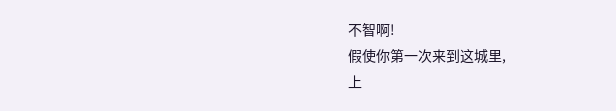不智啊!
假使你第一次来到这城里,
上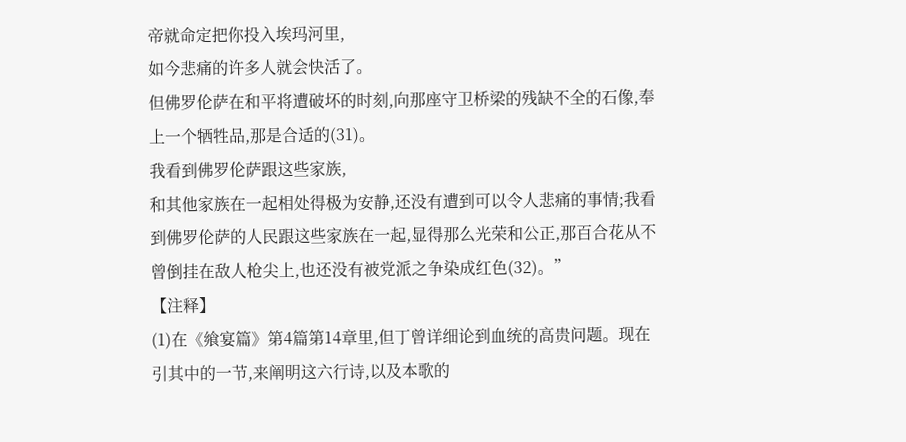帝就命定把你投入埃玛河里,
如今悲痛的许多人就会快活了。
但佛罗伦萨在和平将遭破坏的时刻,向那座守卫桥梁的残缺不全的石像,奉上一个牺牲品,那是合适的(31)。
我看到佛罗伦萨跟这些家族,
和其他家族在一起相处得极为安静,还没有遭到可以令人悲痛的事情;我看到佛罗伦萨的人民跟这些家族在一起,显得那么光荣和公正,那百合花从不曾倒挂在敌人枪尖上,也还没有被党派之争染成红色(32)。”
【注释】
(1)在《飨宴篇》第4篇第14章里,但丁曾详细论到血统的高贵问题。现在引其中的一节,来阐明这六行诗,以及本歌的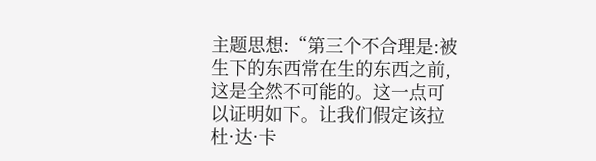主题思想:“第三个不合理是:被生下的东西常在生的东西之前,这是全然不可能的。这一点可以证明如下。让我们假定该拉杜·达·卡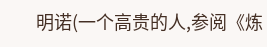明诺(一个高贵的人,参阅《炼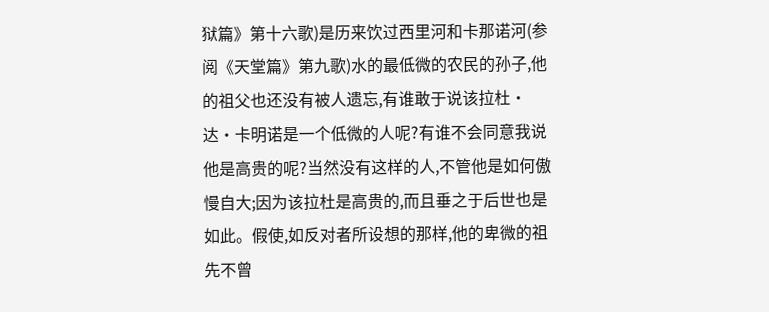狱篇》第十六歌)是历来饮过西里河和卡那诺河(参阅《天堂篇》第九歌)水的最低微的农民的孙子,他的祖父也还没有被人遗忘,有谁敢于说该拉杜·达·卡明诺是一个低微的人呢?有谁不会同意我说他是高贵的呢?当然没有这样的人,不管他是如何傲慢自大;因为该拉杜是高贵的,而且垂之于后世也是如此。假使,如反对者所设想的那样,他的卑微的祖先不曾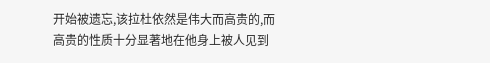开始被遗忘,该拉杜依然是伟大而高贵的,而高贵的性质十分显著地在他身上被人见到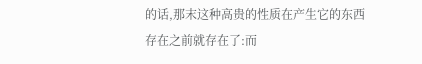的话,那末这种高贵的性质在产生它的东西存在之前就存在了:而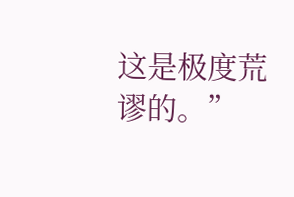这是极度荒谬的。”